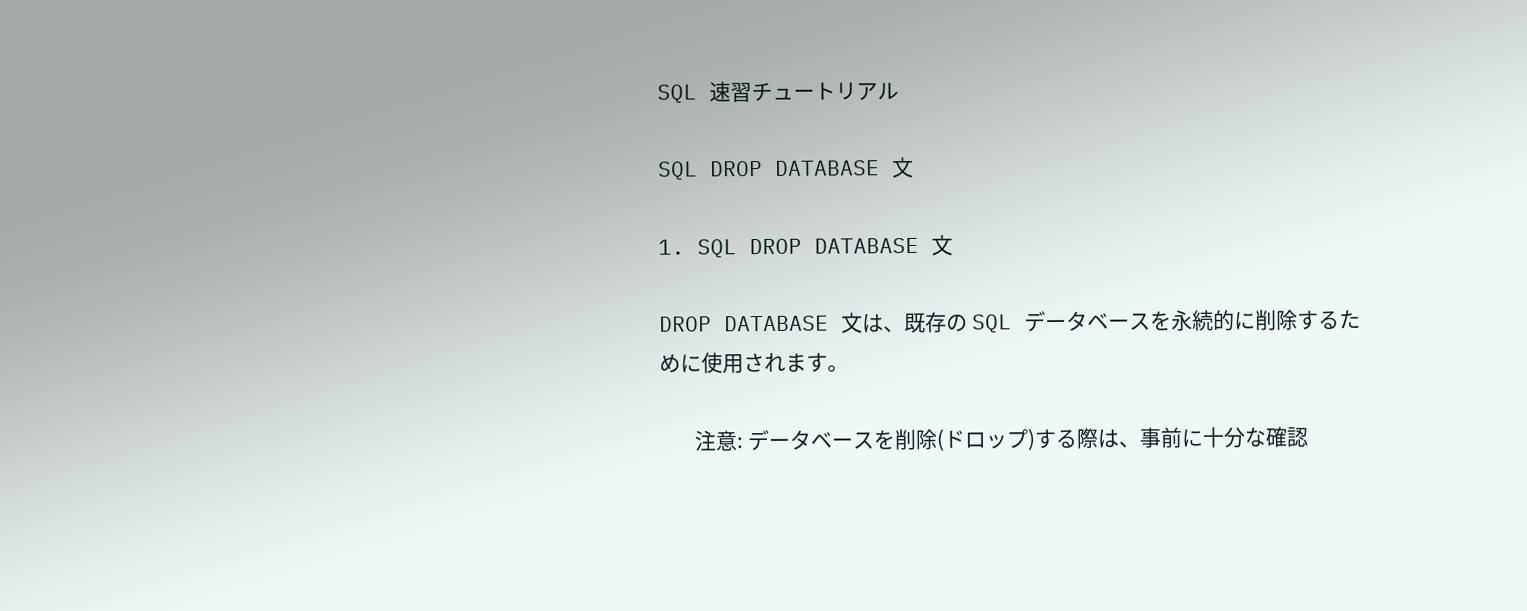SQL 速習チュートリアル

SQL DROP DATABASE 文

1. SQL DROP DATABASE 文

DROP DATABASE 文は、既存の SQL データベースを永続的に削除するために使用されます。

       注意: データベースを削除(ドロップ)する際は、事前に十分な確認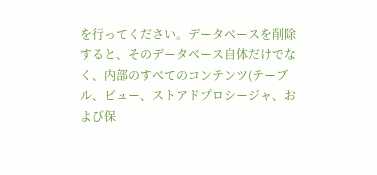を行ってください。データベースを削除すると、そのデータベース自体だけでなく、内部のすべてのコンテンツ(テーブル、ビュー、ストアドプロシージャ、および保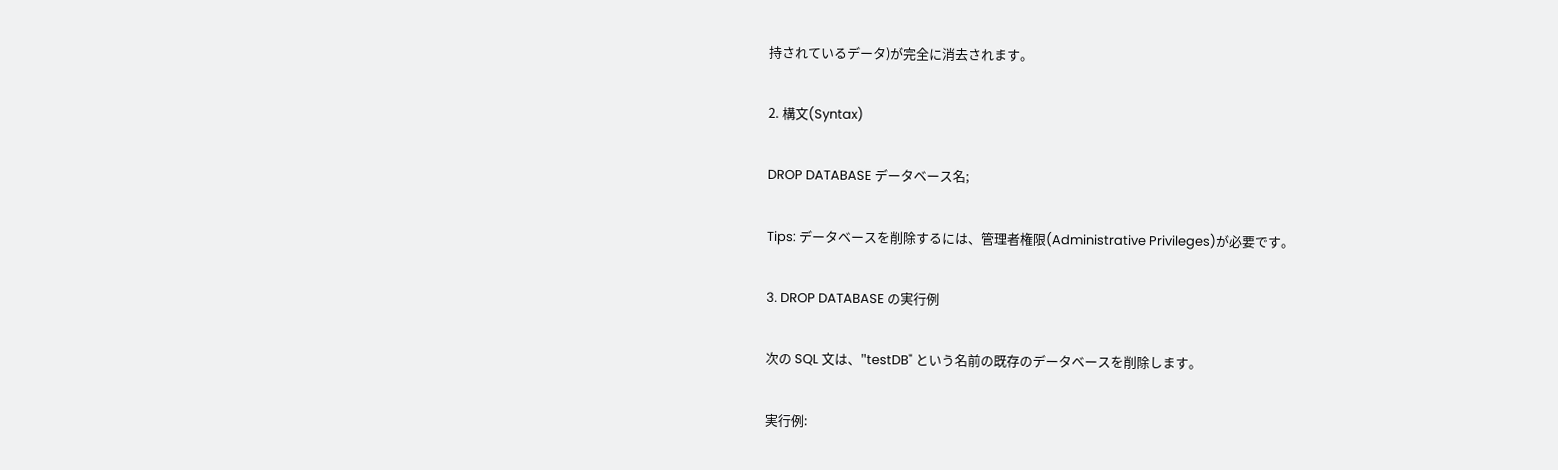持されているデータ)が完全に消去されます。

2. 構文(Syntax)

DROP DATABASE データベース名;

Tips: データベースを削除するには、管理者権限(Administrative Privileges)が必要です。

3. DROP DATABASE の実行例

次の SQL 文は、"testDB" という名前の既存のデータベースを削除します。

実行例: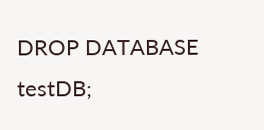DROP DATABASE testDB;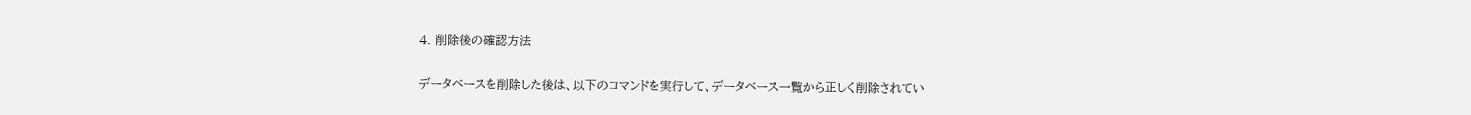4. 削除後の確認方法

データベースを削除した後は、以下のコマンドを実行して、データベース一覧から正しく削除されてい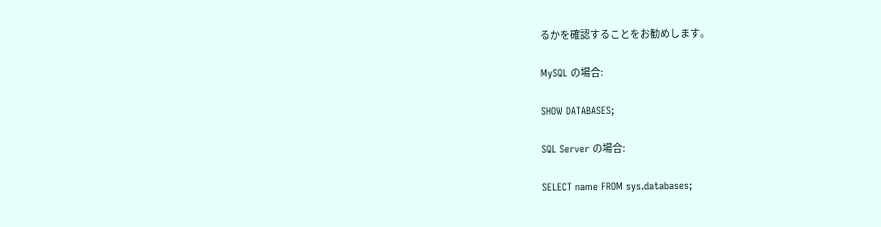るかを確認することをお勧めします。

MySQL の場合:

SHOW DATABASES;

SQL Server の場合:

SELECT name FROM sys.databases;